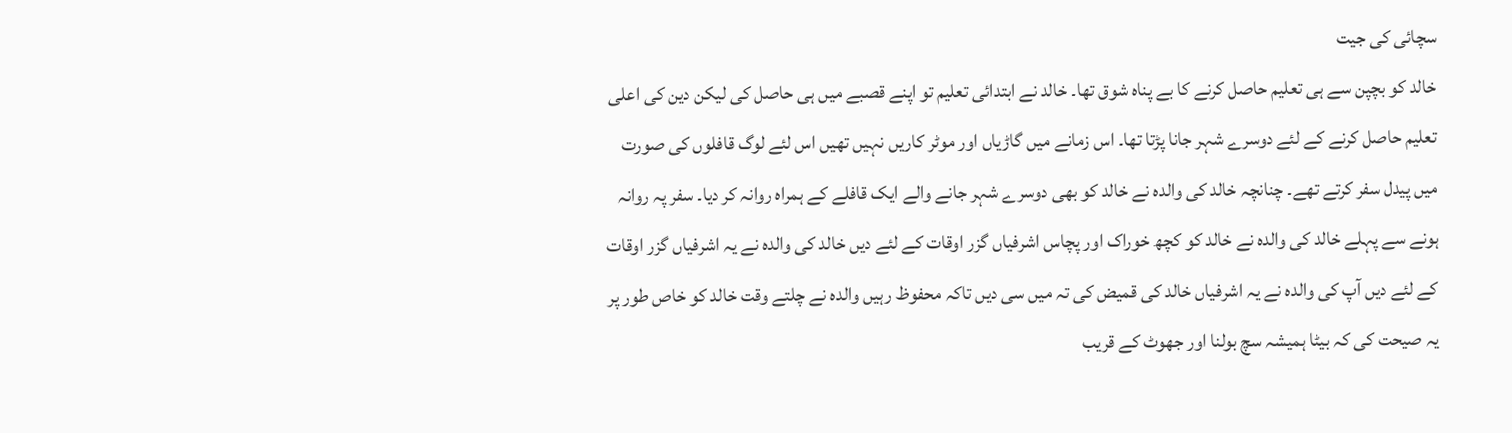سچائی کی جیت
خالد کو بچپن سے ہی تعلیم حاصل کرنے کا بے پناہ شوق تھا۔ خالد نے ابتدائی تعلیم تو اپنے قصبے میں ہی حاصل کی لیکن دین کی اعلی تعلیم حاصل کرنے کے لئے دوسرے شہر جانا پڑتا تھا۔ اس زمانے میں گاڑیاں اور موٹر کاریں نہیں تھیں اس لئے لوگ قافلوں کی صورت میں پیدل سفر کرتے تھے۔ چنانچہ خالد کی والدہ نے خالد کو بھی دوسرے شہر جانے والے ایک قافلے کے ہمراہ روانہ کر دیا۔ سفر پہ روانہ ہونے سے پہلے خالد کی والدہ نے خالد کو کچھ خوراک اور پچاس اشرفیاں گزر اوقات کے لئے دیں خالد کی والدہ نے یہ اشرفیاں گزر اوقات کے لئے دیں آپ کی والدہ نے یہ اشرفیاں خالد کی قمیض کی تہ میں سی دیں تاکہ محفوظ رہیں والدہ نے چلتے وقت خالد کو خاص طور پر یہ صیحت کی کہ بیٹا ہمیشہ سچ بولنا اور جھوٹ کے قریب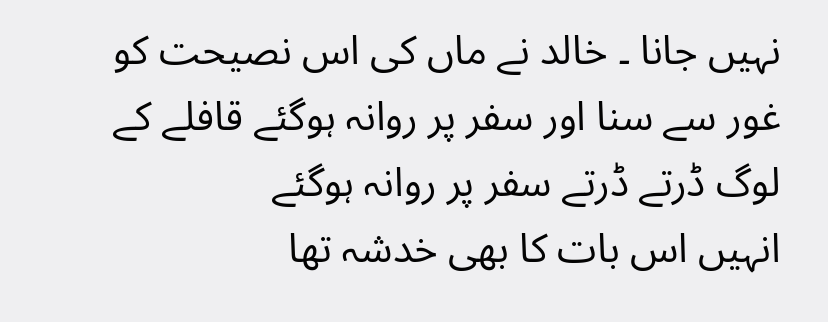نہیں جانا ۔ خالد نے ماں کی اس نصیحت کو غور سے سنا اور سفر پر روانہ ہوگئے قافلے کے لوگ ڈرتے ڈرتے سفر پر روانہ ہوگئے
انہیں اس بات کا بھی خدشہ تھا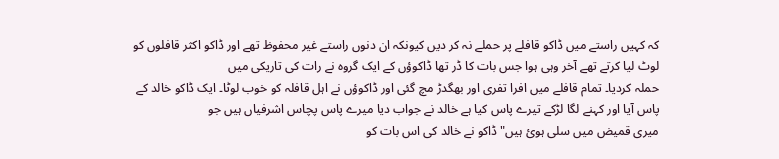کہ کہیں راستے میں ڈاکو قافلے پر حملے نہ کر دیں کیونکہ ان دنوں راستے غیر محفوظ تھے اور ڈاکو اکثر قافلوں کو لوٹ لیا کرتے تھے آخر وہی ہوا جس بات کا ڈر تھا ڈاکوؤں کے ایک گروہ نے رات کی تاریکی میں
حملہ کردیا۔ تمام قافلے میں افرا تفری اور بھگدڑ مچ گئی اور ڈاکوؤں نے اہل قافلہ کو خوب لوٹا۔ ایک ڈاکو خالد کے پاس آیا اور کہنے لگا لڑکے تیرے پاس کیا ہے خالد نے جواب دیا میرے پاس پچاس اشرفیاں ہیں جو
میری قمیض میں سلی ہوئ ہیں" ڈاکو نے خالد کی اس بات کو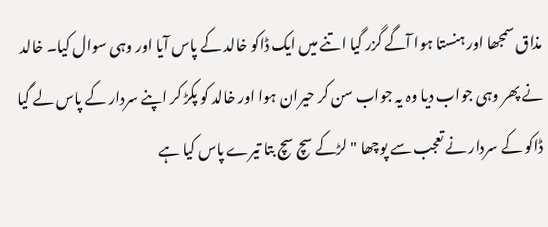مذاق سمجھا اور ہنستا ہوا آگے گزر گیا اتنے میں ایک ڈاکو خالد کے پاس آیا اور وہی سوال کیا۔ خالد نے پھر وہی جواب دیا وہ یہ جواب سن کر حیران ہوا اور خالد کو پکڑ کر اپنے سردار کے پاس لے گیا ڈاکو کے سردار نے تعجب سے پوچھا " لڑکے سچ سچ بتا تیرے پاس کیا ہے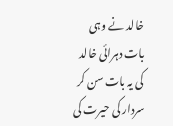خالد نے وہی بات دہرائی خالد کی یہ بات سن کر سردار کی حیرت کی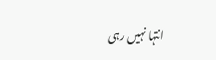انتہا نہیں رہی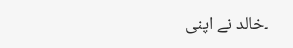۔خالد نے اپنی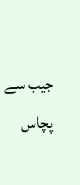جیب سے پچاس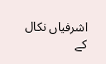اشرفیاں نکال کے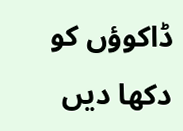ڈاکوؤں کو دکھا دیں